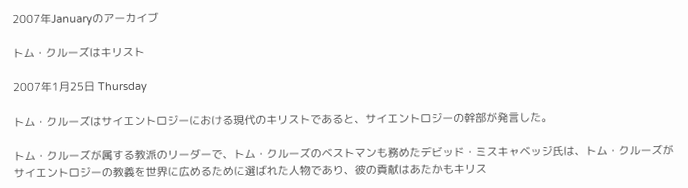2007年Januaryのアーカイブ

トム・クルーズはキリスト

2007年1月25日 Thursday

トム・クルーズはサイエントロジーにおける現代のキリストであると、サイエントロジーの幹部が発言した。

トム・クルーズが属する教派のリーダーで、トム・クルーズのベストマンも務めたデビッド・ミスキャベッジ氏は、トム・クルーズがサイエントロジーの教義を世界に広めるために選ばれた人物であり、彼の貢献はあたかもキリス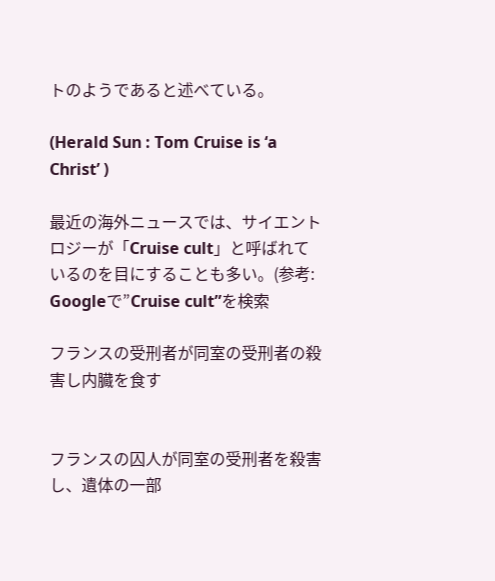トのようであると述べている。

(Herald Sun : Tom Cruise is ‘a Christ’ )

最近の海外ニュースでは、サイエントロジーが「Cruise cult」と呼ばれているのを目にすることも多い。(参考: Googleで”Cruise cult”を検索

フランスの受刑者が同室の受刑者の殺害し内臓を食す


フランスの囚人が同室の受刑者を殺害し、遺体の一部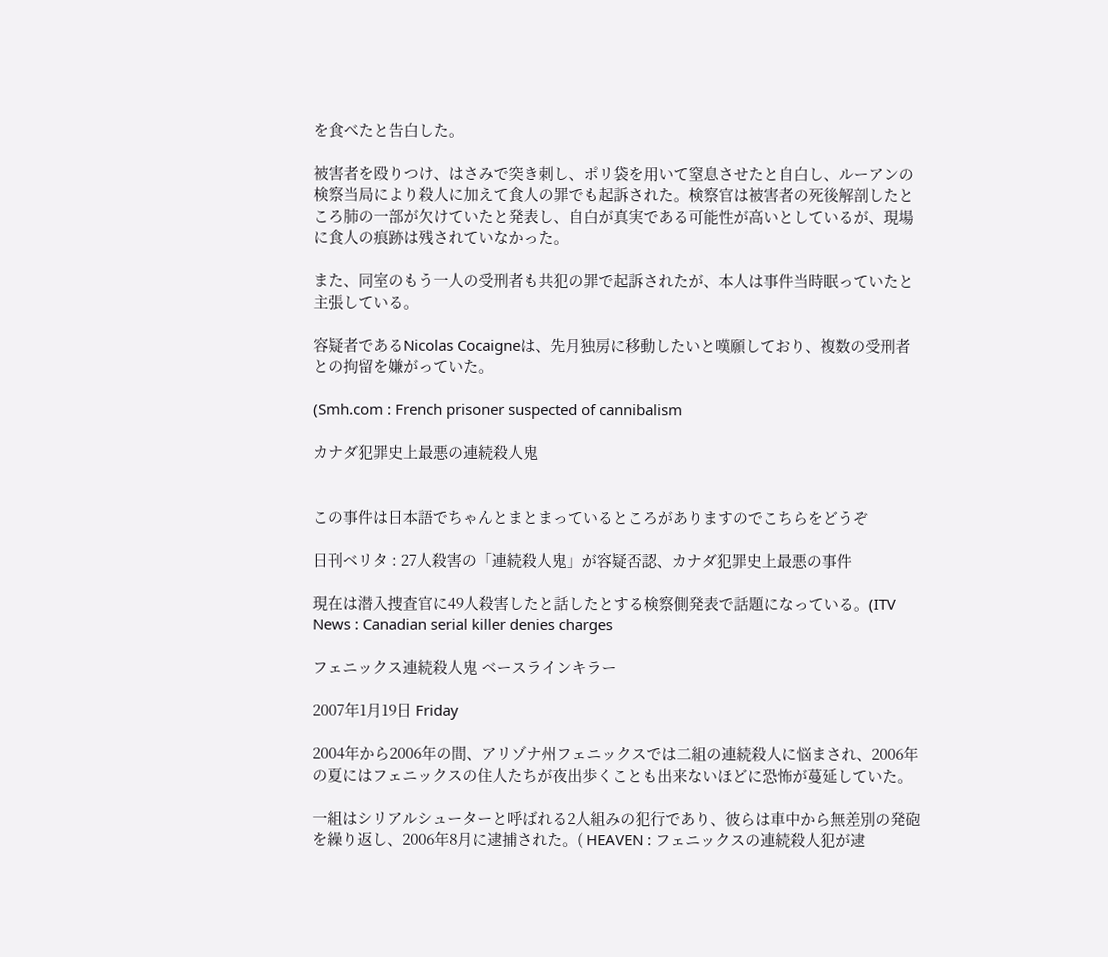を食べたと告白した。

被害者を殴りつけ、はさみで突き刺し、ポリ袋を用いて窒息させたと自白し、ルーアンの検察当局により殺人に加えて食人の罪でも起訴された。検察官は被害者の死後解剖したところ肺の一部が欠けていたと発表し、自白が真実である可能性が高いとしているが、現場に食人の痕跡は残されていなかった。

また、同室のもう一人の受刑者も共犯の罪で起訴されたが、本人は事件当時眠っていたと主張している。

容疑者であるNicolas Cocaigneは、先月独房に移動したいと嘆願しており、複数の受刑者との拘留を嫌がっていた。

(Smh.com : French prisoner suspected of cannibalism

カナダ犯罪史上最悪の連続殺人鬼


この事件は日本語でちゃんとまとまっているところがありますのでこちらをどうぞ

日刊ベリタ : 27人殺害の「連続殺人鬼」が容疑否認、カナダ犯罪史上最悪の事件

現在は潜入捜査官に49人殺害したと話したとする検察側発表で話題になっている。(ITV News : Canadian serial killer denies charges

フェニックス連続殺人鬼 ベースラインキラー

2007年1月19日 Friday

2004年から2006年の間、アリゾナ州フェニックスでは二組の連続殺人に悩まされ、2006年の夏にはフェニックスの住人たちが夜出歩くことも出来ないほどに恐怖が蔓延していた。

一組はシリアルシューターと呼ばれる2人組みの犯行であり、彼らは車中から無差別の発砲を繰り返し、2006年8月に逮捕された。( HEAVEN : フェニックスの連続殺人犯が逮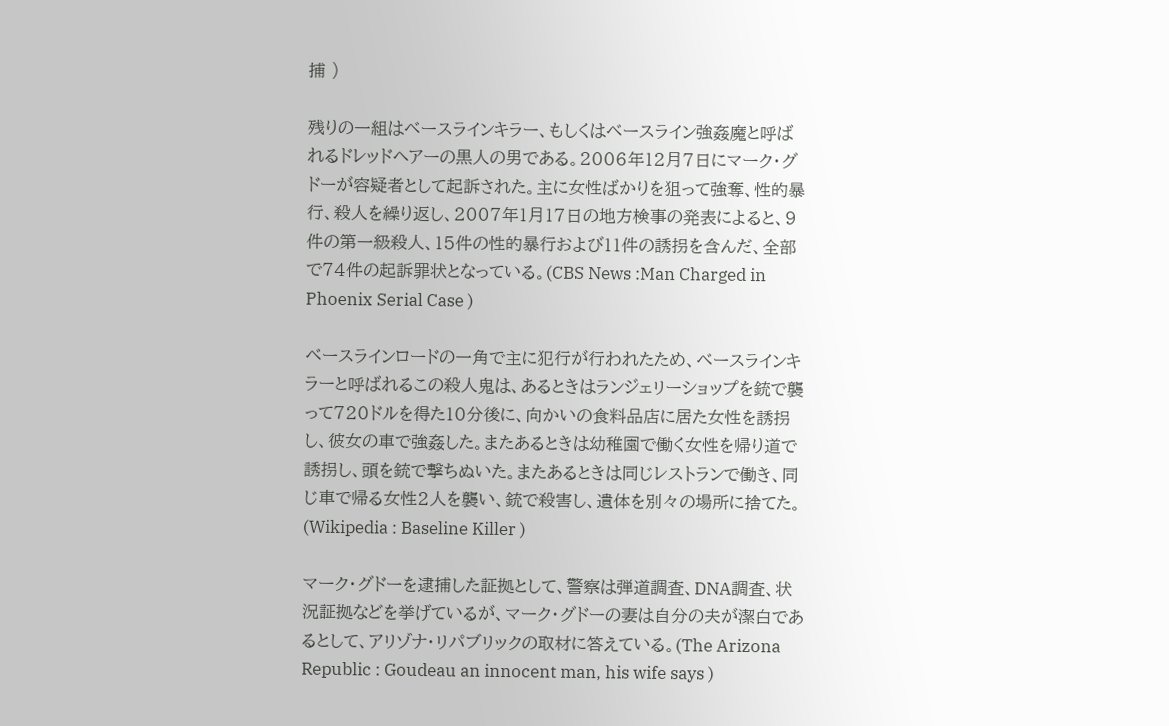捕 )

残りの一組はベースラインキラー、もしくはベースライン強姦魔と呼ばれるドレッドヘアーの黒人の男である。2006年12月7日にマーク・グドーが容疑者として起訴された。主に女性ばかりを狙って強奪、性的暴行、殺人を繰り返し、2007年1月17日の地方検事の発表によると、9件の第一級殺人、15件の性的暴行および11件の誘拐を含んだ、全部で74件の起訴罪状となっている。(CBS News :Man Charged in Phoenix Serial Case )

ベースラインロードの一角で主に犯行が行われたため、ベースラインキラーと呼ばれるこの殺人鬼は、あるときはランジェリーショップを銃で襲って720ドルを得た10分後に、向かいの食料品店に居た女性を誘拐し、彼女の車で強姦した。またあるときは幼稚園で働く女性を帰り道で誘拐し、頭を銃で撃ちぬいた。またあるときは同じレストランで働き、同じ車で帰る女性2人を襲い、銃で殺害し、遺体を別々の場所に捨てた。(Wikipedia : Baseline Killer )

マーク・グドーを逮捕した証拠として、警察は弾道調査、DNA調査、状況証拠などを挙げているが、マーク・グドーの妻は自分の夫が潔白であるとして、アリゾナ・リパブリックの取材に答えている。(The Arizona Republic : Goudeau an innocent man, his wife says )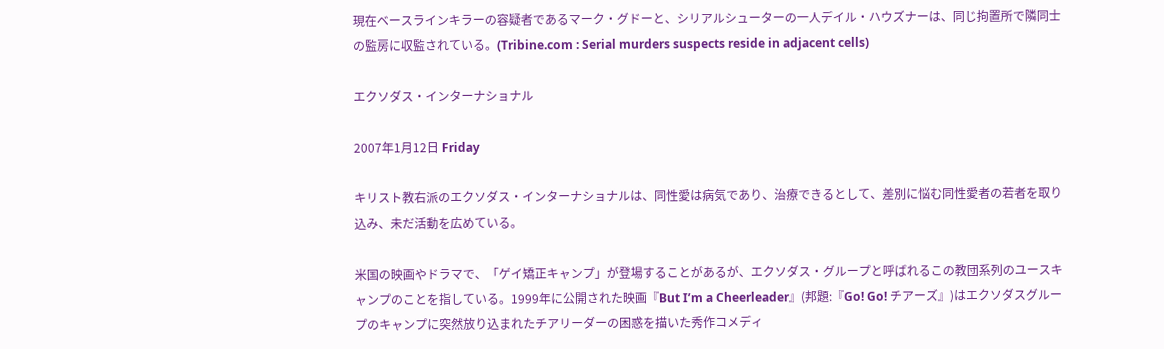現在ベースラインキラーの容疑者であるマーク・グドーと、シリアルシューターの一人デイル・ハウズナーは、同じ拘置所で隣同士の監房に収監されている。(Tribine.com : Serial murders suspects reside in adjacent cells)

エクソダス・インターナショナル

2007年1月12日 Friday

キリスト教右派のエクソダス・インターナショナルは、同性愛は病気であり、治療できるとして、差別に悩む同性愛者の若者を取り込み、未だ活動を広めている。

米国の映画やドラマで、「ゲイ矯正キャンプ」が登場することがあるが、エクソダス・グループと呼ばれるこの教団系列のユースキャンプのことを指している。1999年に公開された映画『But I’m a Cheerleader』(邦題:『Go! Go! チアーズ』)はエクソダスグループのキャンプに突然放り込まれたチアリーダーの困惑を描いた秀作コメディ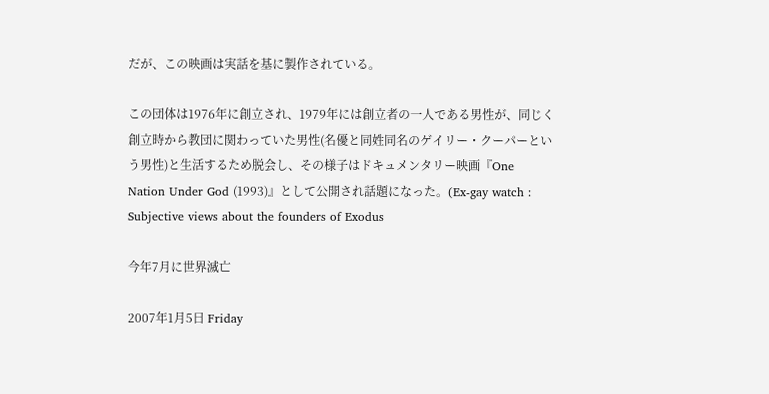だが、この映画は実話を基に製作されている。

この団体は1976年に創立され、1979年には創立者の一人である男性が、同じく創立時から教団に関わっていた男性(名優と同姓同名のゲイリー・クーパーという男性)と生活するため脱会し、その様子はドキュメンタリー映画『One Nation Under God (1993)』として公開され話題になった。(Ex-gay watch : Subjective views about the founders of Exodus

今年7月に世界滅亡

2007年1月5日 Friday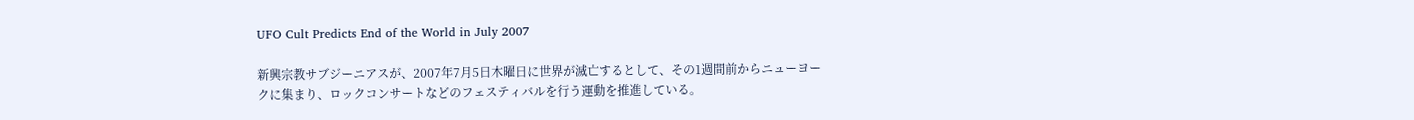UFO Cult Predicts End of the World in July 2007

新興宗教サブジーニアスが、2007年7月5日木曜日に世界が滅亡するとして、その1週間前からニューヨークに集まり、ロックコンサートなどのフェスティバルを行う運動を推進している。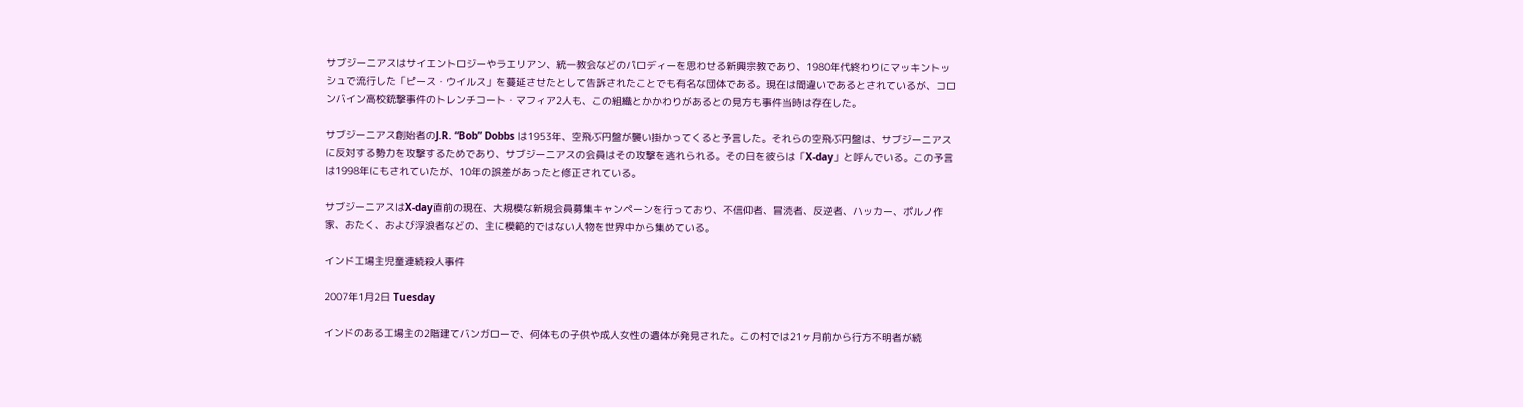サブジーニアスはサイエントロジーやラエリアン、統一教会などのパロディーを思わせる新興宗教であり、1980年代終わりにマッキントッシュで流行した「ピース・ウイルス」を蔓延させたとして告訴されたことでも有名な団体である。現在は間違いであるとされているが、コロンバイン高校銃撃事件のトレンチコート・マフィア2人も、この組織とかかわりがあるとの見方も事件当時は存在した。

サブジーニアス創始者のJ.R. “Bob” Dobbs は1953年、空飛ぶ円盤が襲い掛かってくると予言した。それらの空飛ぶ円盤は、サブジーニアスに反対する勢力を攻撃するためであり、サブジーニアスの会員はその攻撃を逃れられる。その日を彼らは「X-day」と呼んでいる。この予言は1998年にもされていたが、10年の誤差があったと修正されている。

サブジーニアスはX-day直前の現在、大規模な新規会員募集キャンペーンを行っており、不信仰者、冒涜者、反逆者、ハッカー、ポルノ作家、おたく、および浮浪者などの、主に模範的ではない人物を世界中から集めている。

インド工場主児童連続殺人事件

2007年1月2日 Tuesday

インドのある工場主の2階建てバンガローで、何体もの子供や成人女性の遺体が発見された。この村では21ヶ月前から行方不明者が続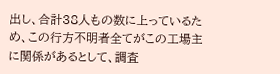出し、合計38人もの数に上っているため、この行方不明者全てがこの工場主に関係があるとして、調査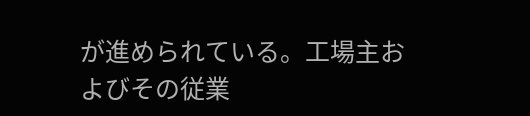が進められている。工場主およびその従業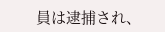員は逮捕され、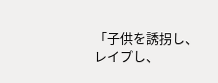「子供を誘拐し、レイプし、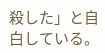殺した」と自白している。